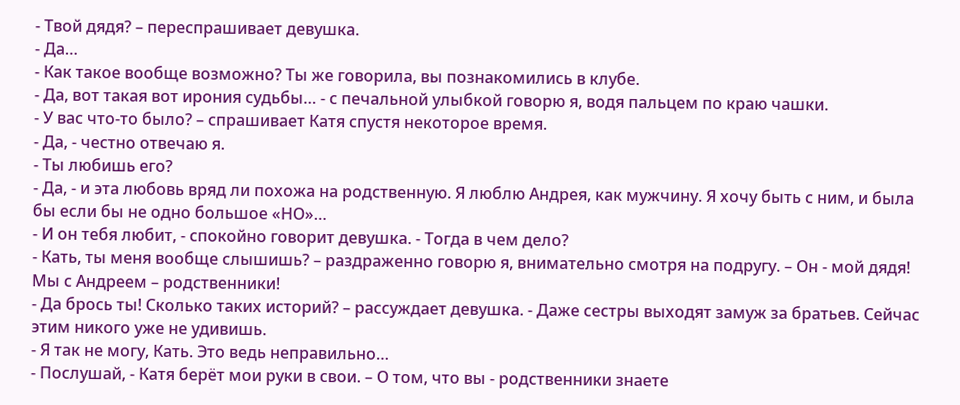- Твой дядя? – переспрашивает девушка.
- Да…
- Как такое вообще возможно? Ты же говорила, вы познакомились в клубе.
- Да, вот такая вот ирония судьбы… - с печальной улыбкой говорю я, водя пальцем по краю чашки.
- У вас что-то было? – спрашивает Катя спустя некоторое время.
- Да, - честно отвечаю я.
- Ты любишь его?
- Да, - и эта любовь вряд ли похожа на родственную. Я люблю Андрея, как мужчину. Я хочу быть с ним, и была бы если бы не одно большое «НО»…
- И он тебя любит, - спокойно говорит девушка. - Тогда в чем дело?
- Кать, ты меня вообще слышишь? – раздраженно говорю я, внимательно смотря на подругу. – Он - мой дядя! Мы с Андреем – родственники!
- Да брось ты! Сколько таких историй? – рассуждает девушка. - Даже сестры выходят замуж за братьев. Сейчас этим никого уже не удивишь.
- Я так не могу, Кать. Это ведь неправильно…
- Послушай, - Катя берёт мои руки в свои. – О том, что вы - родственники знаете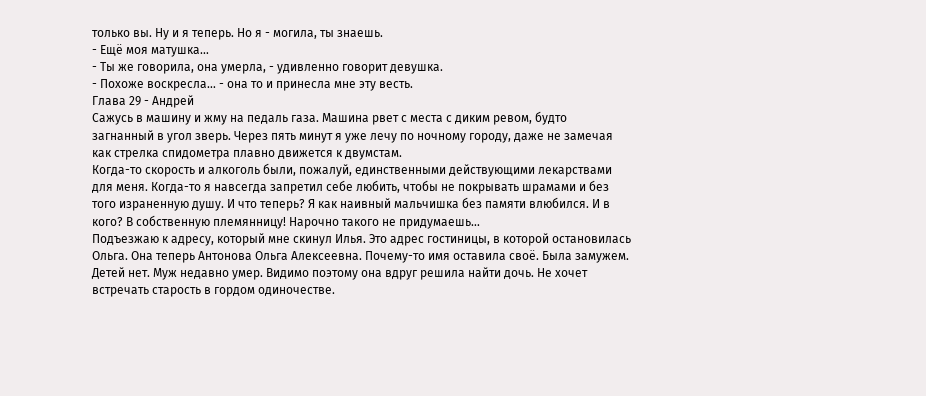только вы. Ну и я теперь. Но я - могила, ты знаешь.
- Ещё моя матушка…
- Ты же говорила, она умерла, - удивленно говорит девушка.
- Похоже воскресла… - она то и принесла мне эту весть.
Глава 29 - Андрей
Сажусь в машину и жму на педаль газа. Машина рвет с места с диким ревом, будто загнанный в угол зверь. Через пять минут я уже лечу по ночному городу, даже не замечая как стрелка спидометра плавно движется к двумстам.
Когда-то скорость и алкоголь были, пожалуй, единственными действующими лекарствами для меня. Когда-то я навсегда запретил себе любить, чтобы не покрывать шрамами и без того израненную душу. И что теперь? Я как наивный мальчишка без памяти влюбился. И в кого? В собственную племянницу! Нарочно такого не придумаешь…
Подъезжаю к адресу, который мне скинул Илья. Это адрес гостиницы, в которой остановилась Ольга. Она теперь Антонова Ольга Алексеевна. Почему-то имя оставила своё. Была замужем. Детей нет. Муж недавно умер. Видимо поэтому она вдруг решила найти дочь. Не хочет встречать старость в гордом одиночестве.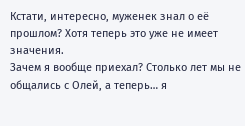Кстати, интересно, муженек знал о её прошлом? Хотя теперь это уже не имеет значения.
Зачем я вообще приехал? Столько лет мы не общались с Олей, а теперь… я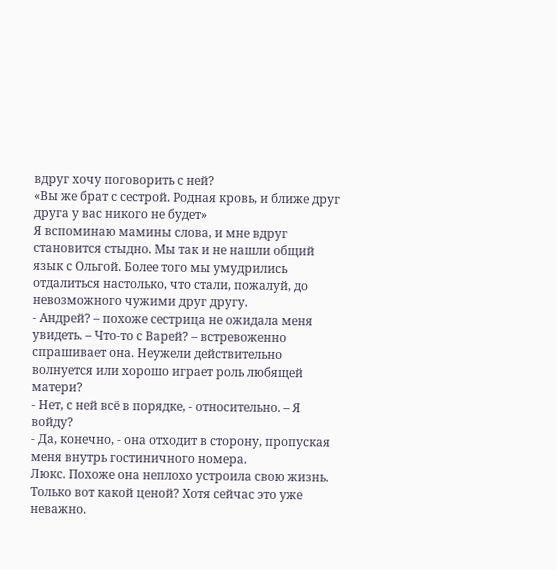вдруг хочу поговорить с ней?
«Вы же брат с сестрой. Родная кровь, и ближе друг друга у вас никого не будет»
Я вспоминаю мамины слова, и мне вдруг становится стыдно. Мы так и не нашли общий язык с Ольгой. Более того мы умудрились отдалиться настолько, что стали, пожалуй, до невозможного чужими друг другу.
- Андрей? – похоже сестрица не ожидала меня увидеть. – Что-то с Варей? – встревоженно спрашивает она. Неужели действительно волнуется или хорошо играет роль любящей матери?
- Нет, с ней всё в порядке, - относительно. – Я войду?
- Да, конечно, - она отходит в сторону, пропуская меня внутрь гостиничного номера.
Люкс. Похоже она неплохо устроила свою жизнь. Только вот какой ценой? Хотя сейчас это уже неважно.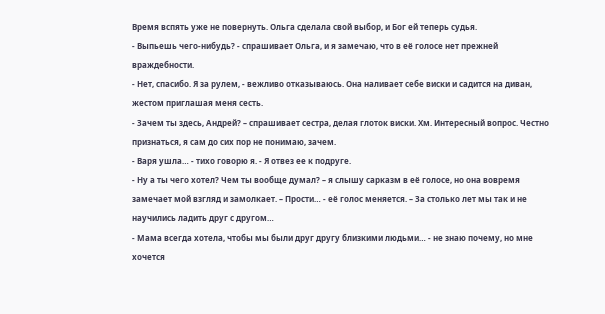Время вспять уже не повернуть. Ольга сделала свой выбор, и Бог ей теперь судья.
- Выпьешь чего-нибудь? - спрашивает Ольга, и я замечаю, что в её голосе нет прежней враждебности.
- Нет, спасибо. Я за рулем, - вежливо отказываюсь. Она наливает себе виски и садится на диван, жестом приглашая меня сесть.
- Зачем ты здесь, Андрей? – спрашивает сестра, делая глоток виски. Хм. Интересный вопрос. Честно признаться, я сам до сих пор не понимаю, зачем.
- Варя ушла… - тихо говорю я. - Я отвез ее к подруге.
- Ну а ты чего хотел? Чем ты вообще думал? – я слышу сарказм в её голосе, но она вовремя замечает мой взгляд и замолкает. – Прости… - её голос меняется. – За столько лет мы так и не научились ладить друг с другом…
- Мама всегда хотела, чтобы мы были друг другу близкими людьми… - не знаю почему, но мне хочется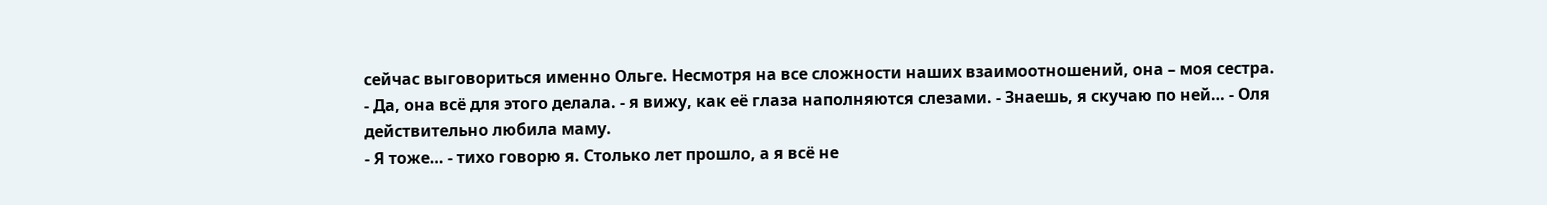сейчас выговориться именно Ольге. Несмотря на все сложности наших взаимоотношений, она – моя сестра.
- Да, она всё для этого делала. - я вижу, как её глаза наполняются слезами. - Знаешь, я скучаю по ней… - Оля действительно любила маму.
- Я тоже… - тихо говорю я. Столько лет прошло, а я всё не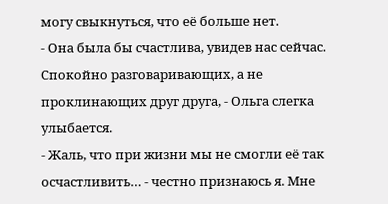могу свыкнуться, что её больше нет.
- Она была бы счастлива, увидев нас сейчас. Спокойно разговаривающих, а не проклинающих друг друга, - Ольга слегка улыбается.
- Жаль, что при жизни мы не смогли её так осчастливить… - честно признаюсь я. Мне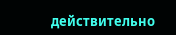действительно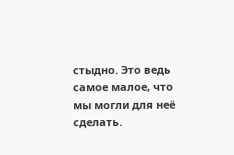стыдно. Это ведь самое малое, что мы могли для неё сделать.